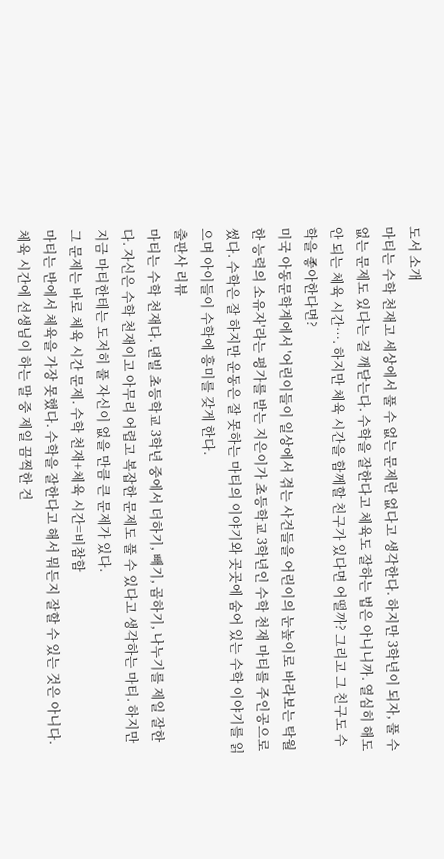도서 소개
마티는 수학 천재고 세상에서 풀 수 없는 문제란 없다고 생각한다. 하지만 3학년이 되자, 풀 수 없는 문제도 있다는 걸 깨닫는다. 수학을 잘한다고 체육도 잘하는 법은 아니니까. 열심히 해도 안 되는 체육 시간…. 하지만 체육 시간을 함께할 친구가 있다면 어떨까? 그리고 그 친구도 수학을 좋아한다면?
미국 아동문학계에서 '어린이들이 일상에서 겪는 사건들을 어린이의 눈높이로 바라보는 탁월한 능력의 소유자'라는 평가를 받는 지은이가 초등학교 3학년인 수학 천재 마티를 주인공으로 썼다. 수학은 잘 하지만 운동은 잘 못하는 마티의 이야기와 곳곳에 숨어 있는 수학 이야기를 읽으며 아이들이 수학에 흥미를 갖게 한다.
출판사 리뷰
마티는 수학 천재다. 댄빌 초등학교 3학년 중에서 더하기, 빼기, 곱하기, 나누기를 제일 잘한다. 자신은 수학 천재이고 아무리 어렵고 복잡한 문제도 풀 수 있다고 생각하는 마티. 하지만 지금 마티한테는 도저히 풀 자신이 없을 만큼 큰 문제가 있다.
그 문제는 바로 체육 시간 문제. 수학 천재+체육 시간=비참함
마티는 반에서 체육을 가장 못했다. 수학을 잘한다고 해서 뭐든지 잘할 수 있는 것은 아니다. 체육 시간에 선생님이 하는 말 중 제일 끔찍한 건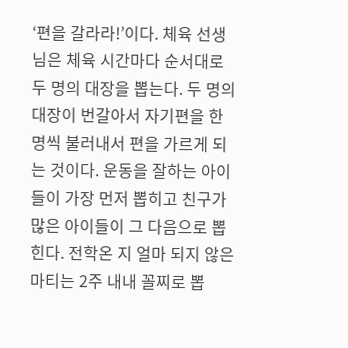‘편을 갈라라!’이다. 체육 선생님은 체육 시간마다 순서대로 두 명의 대장을 뽑는다. 두 명의 대장이 번갈아서 자기편을 한 명씩 불러내서 편을 가르게 되는 것이다. 운동을 잘하는 아이들이 가장 먼저 뽑히고 친구가 많은 아이들이 그 다음으로 뽑힌다. 전학온 지 얼마 되지 않은 마티는 2주 내내 꼴찌로 뽑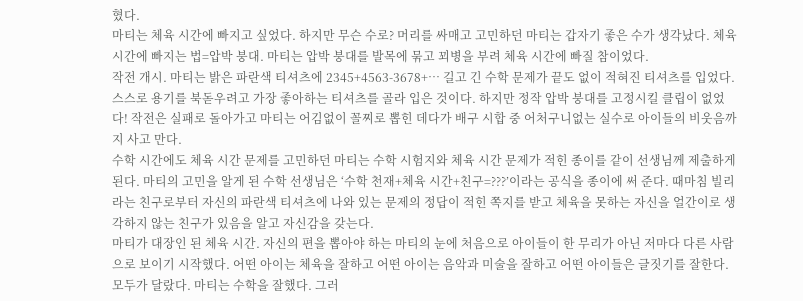혔다.
마티는 체육 시간에 빠지고 싶었다. 하지만 무슨 수로? 머리를 싸매고 고민하던 마티는 갑자기 좋은 수가 생각났다. 체육 시간에 빠지는 법=압박 붕대. 마티는 압박 붕대를 발목에 묶고 꾀병을 부려 체육 시간에 빠질 참이었다.
작전 개시. 마티는 밝은 파란색 티셔츠에 2345+4563-3678+… 길고 긴 수학 문제가 끝도 없이 적혀진 티셔츠를 입었다. 스스로 용기를 북돋우려고 가장 좋아하는 티셔츠를 골라 입은 것이다. 하지만 정작 압박 붕대를 고정시킬 클립이 없었다! 작전은 실패로 돌아가고 마티는 어김없이 꼴찌로 뽑힌 데다가 배구 시합 중 어처구니없는 실수로 아이들의 비웃음까지 사고 만다.
수학 시간에도 체육 시간 문제를 고민하던 마티는 수학 시험지와 체육 시간 문제가 적힌 종이를 같이 선생님께 제출하게 된다. 마티의 고민을 알게 된 수학 선생님은 ‘수학 천재+체육 시간+친구=???’이라는 공식을 종이에 써 준다. 때마침 빌리라는 친구로부터 자신의 파란색 티셔츠에 나와 있는 문제의 정답이 적힌 쪽지를 받고 체육을 못하는 자신을 얼간이로 생각하지 않는 친구가 있음을 알고 자신감을 갖는다.
마티가 대장인 된 체육 시간. 자신의 편을 뽑아야 하는 마티의 눈에 처음으로 아이들이 한 무리가 아닌 저마다 다른 사람으로 보이기 시작했다. 어떤 아이는 체육을 잘하고 어떤 아이는 음악과 미술을 잘하고 어떤 아이들은 글짓기를 잘한다. 모두가 달랐다. 마티는 수학을 잘했다. 그러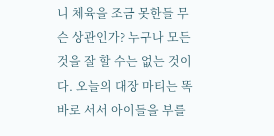니 체육을 조금 못한들 무슨 상관인가? 누구나 모든 것을 잘 할 수는 없는 것이다. 오늘의 대장 마티는 똑바로 서서 아이들을 부를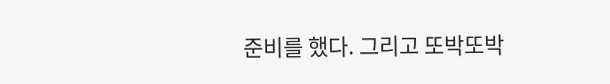준비를 했다. 그리고 또박또박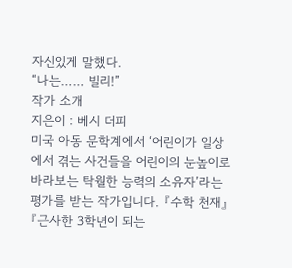자신있게 말했다.
“나는…… 빌리!”
작가 소개
지은이 : 베시 더피
미국 아동 문학계에서 ‘어린이가 일상에서 겪는 사건들을 어린이의 눈높이로 바라보는 탁월한 능력의 소유자’라는 평가를 받는 작가입니다. 『수학 천재』 『근사한 3학년이 되는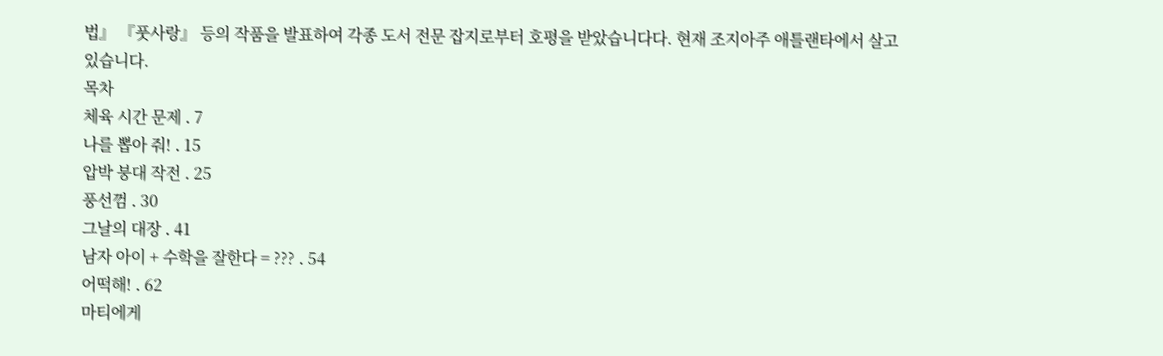법』 『풋사랑』 등의 작품을 발표하여 각종 도서 전문 잡지로부터 호평을 받았습니다다. 현재 조지아주 애틀랜타에서 살고 있습니다.
목차
체육 시간 문제 ․ 7
나를 뽑아 줘! ․ 15
압박 붕대 작전 ․ 25
풍선껌 ․ 30
그날의 대장 ․ 41
남자 아이 + 수학을 잘한다 = ??? ․ 54
어떡해! ․ 62
마티에게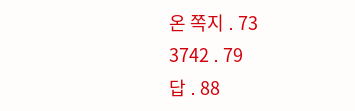온 쪽지 ․ 73
3742 ․ 79
답 ․ 88